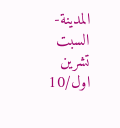المدينة- السبت تشرين اول/10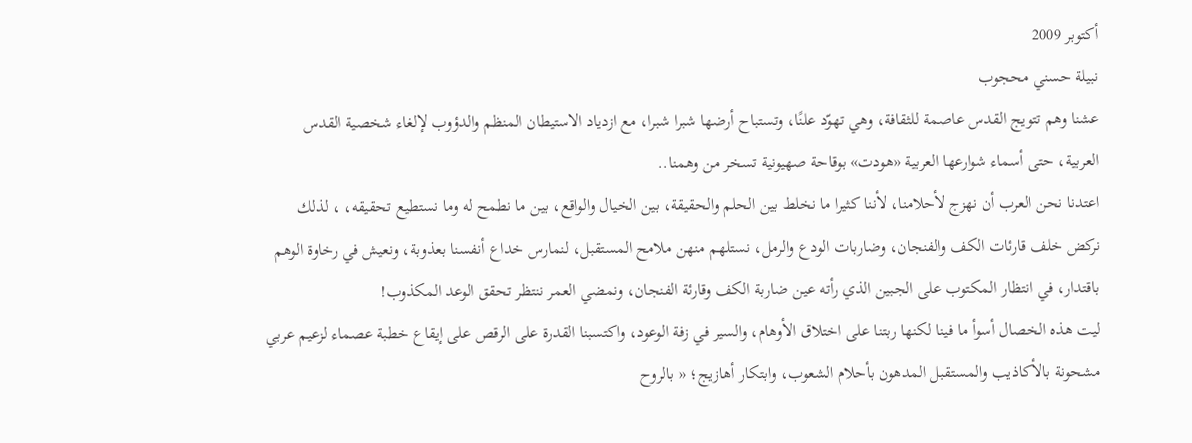أكتوبر 2009
نبيلة حسني محجوب
عشنا وهم تتويج القدس عاصمة للثقافة، وهي تهوّد علنًا، وتستباح أرضها شبرا شبرا، مع ازدياد الاستيطان المنظم والدؤوب لإلغاء شخصية القدس العربية، حتى أسماء شوارعها العربية «هودت» بوقاحة صهيونية تسخر من وهمنا..
اعتدنا نحن العرب أن نهزج لأحلامنا، لأننا كثيرا ما نخلط بين الحلم والحقيقة، بين الخيال والواقع، بين ما نطمح له وما نستطيع تحقيقه، ، لذلك نركض خلف قارئات الكف والفنجان، وضاربات الودع والرمل، نستلهم منهن ملامح المستقبل، لنمارس خداع أنفسنا بعذوبة، ونعيش في رخاوة الوهم باقتدار، في انتظار المكتوب على الجبين الذي رأته عين ضاربة الكف وقارئة الفنجان، ونمضي العمر ننتظر تحقق الوعد المكذوب!
ليت هذه الخصال أسوأ ما فينا لكنها ربتنا على اختلاق الأوهام، والسير في زفة الوعود، واكتسبنا القدرة على الرقص على إيقاع خطبة عصماء لزعيم عربي مشحونة بالأكاذيب والمستقبل المدهون بأحلام الشعوب، وابتكار أهازيج؛ « بالروح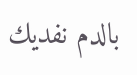بالدم نفديك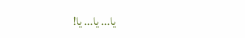يا... يا... يا!